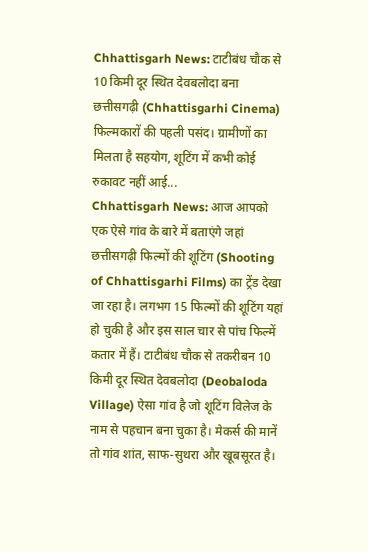Chhattisgarh News: टाटीबंध चौक से 10 किमी दूर स्थित देवबलोदा बना छत्तीसगढ़ी (Chhattisgarhi Cinema) फिल्मकारों की पहली पसंद। ग्रामीणों का मिलता है सहयोग, शूटिंग में कभी कोई रुकावट नहीं आई...
Chhattisgarh News: आज आपको एक ऐसे गांव के बारे में बताएंगे जहां छत्तीसगढ़ी फिल्मों की शूटिंग (Shooting of Chhattisgarhi Films) का ट्रेंड देखा जा रहा है। लगभग 15 फिल्मों की शूटिंग यहां हो चुकी है और इस साल चार से पांच फिल्में कतार में हैं। टाटीबंध चौक से तकरीबन 10 किमी दूर स्थित देवबलोदा (Deobaloda Village) ऐसा गांव है जो शूटिंग विलेज के नाम से पहचान बना चुका है। मेकर्स की मानें तो गांव शांत, साफ-सुथरा और खूबसूरत है।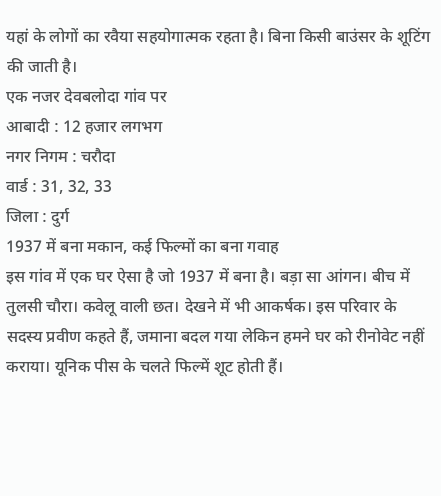यहां के लोगों का रवैया सहयोगात्मक रहता है। बिना किसी बाउंसर के शूटिंग की जाती है।
एक नजर देवबलोदा गांव पर
आबादी : 12 हजार लगभग
नगर निगम : चरौदा
वार्ड : 31, 32, 33
जिला : दुर्ग
1937 में बना मकान, कई फिल्मों का बना गवाह
इस गांव में एक घर ऐसा है जो 1937 में बना है। बड़ा सा आंगन। बीच में तुलसी चौरा। कवेलू वाली छत। देखने में भी आकर्षक। इस परिवार के सदस्य प्रवीण कहते हैं, जमाना बदल गया लेकिन हमने घर को रीनोवेट नहीं कराया। यूनिक पीस के चलते फिल्में शूट होती हैं।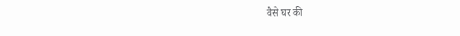वैसे घर की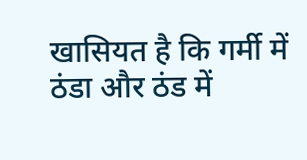खासियत है कि गर्मी में ठंडा और ठंड में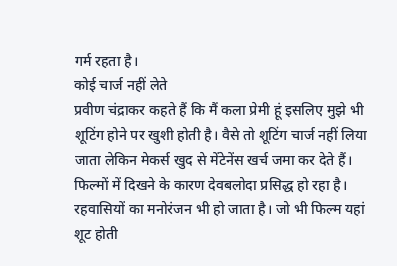गर्म रहता है।
कोई चार्ज नहीं लेते
प्रवीण चंद्राकर कहते हैं कि मैं कला प्रेमी हूं इसलिए मुझे भी शूटिंग होने पर खुशी होती है। वैसे तो शूटिंग चार्ज नहीं लिया जाता लेकिन मेकर्स खुद से मेंटेनेंस खर्च जमा कर देते हैं। फिल्मों में दिखने के कारण देवबलोदा प्रसिद्ध हो रहा है। रहवासियों का मनोरंजन भी हो जाता है। जो भी फिल्म यहां शूट होती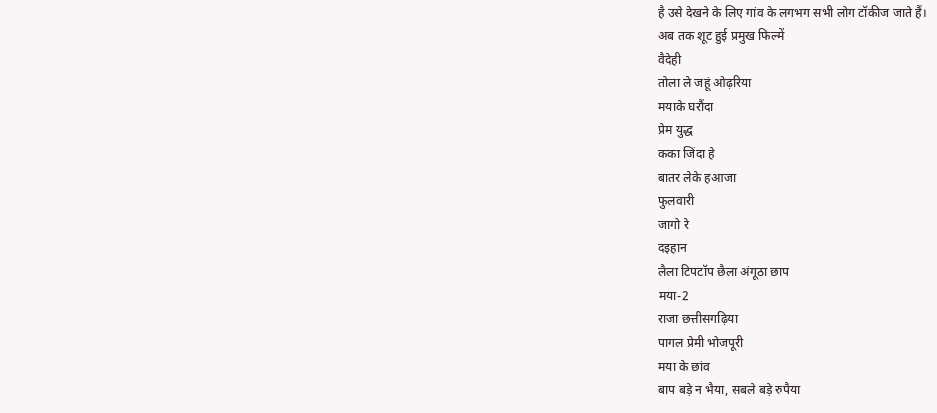है उसे देखने के लिए गांव के लगभग सभी लोग टॉकीज जाते हैं।
अब तक शूट हुई प्रमुख फिल्में
वैदेही
तोला ले जहूं ओढ़रिया
मयाके घरौंदा
प्रेम युद्ध
कका जिंदा हे
बातर लेके हआजा
फुलवारी
जागो रे
दइहान
लैला टिपटॉप छैला अंगूठा छाप
मया-2
राजा छत्तीसगढ़िया
पागल प्रेमी भोजपूरी
मया के छांव
बाप बड़े न भैया, सबले बड़े रुपैया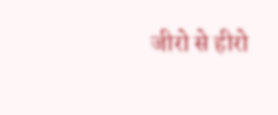जीरो से हीरो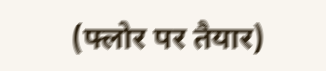(फ्लोर पर तैयार)